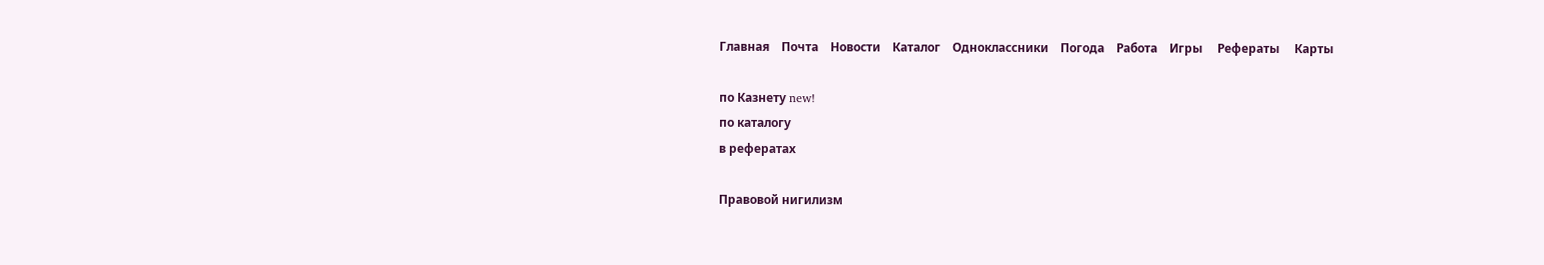Главная    Почта    Новости    Каталог    Одноклассники    Погода    Работа    Игры     Рефераты     Карты

по Казнету new!
по каталогу
в рефератах

Правовой нигилизм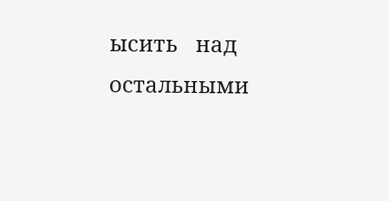ысить   над   остальными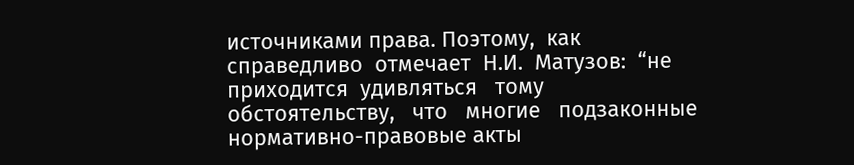источниками права. Поэтому,  как  справедливо  отмечает  Н.И.  Матузов:  “не
приходится  удивляться   тому   обстоятельству,   что   многие   подзаконные
нормативно-правовые акты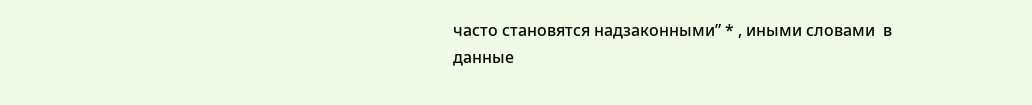часто становятся надзаконными” * , иными словами  в
данные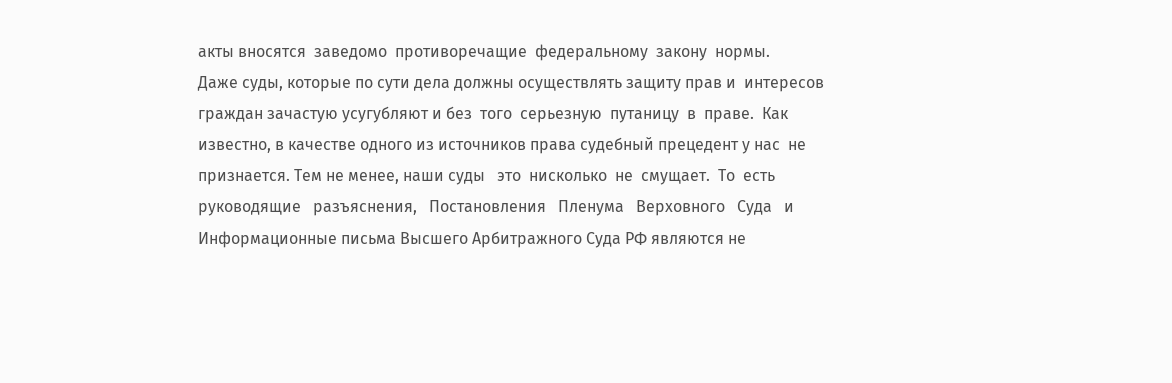акты вносятся  заведомо  противоречащие  федеральному  закону  нормы.
Даже суды, которые по сути дела должны осуществлять защиту прав и  интересов
граждан зачастую усугубляют и без  того  серьезную  путаницу  в  праве.  Как
известно, в качестве одного из источников права судебный прецедент у нас  не
признается. Тем не менее, наши суды   это  нисколько  не  смущает.  То  есть
руководящие   разъяснения,   Постановления   Пленума   Верховного   Суда   и
Информационные письма Высшего Арбитражного Суда РФ являются не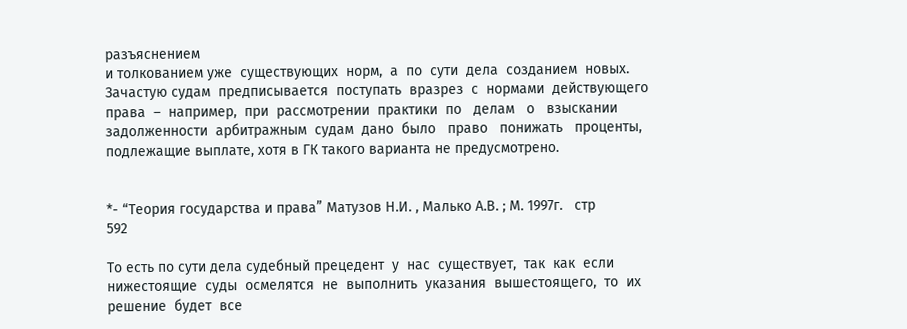разъяснением
и толкованием уже  существующих  норм,  а  по  сути  дела  созданием  новых.
Зачастую судам  предписывается  поступать  вразрез  с  нормами  действующего
права  –  например,  при  рассмотрении  практики  по   делам   о   взыскании
задолженности  арбитражным  судам  дано  было   право   понижать   проценты,
подлежащие выплате, хотя в ГК такого варианта не предусмотрено.


*- “Теория государства и права” Матузов Н.И. , Малько А.В. ; М. 1997г.   стр
592

То есть по сути дела судебный прецедент  у  нас  существует,  так  как  если
нижестоящие  суды  осмелятся  не  выполнить  указания  вышестоящего,  то  их
решение  будет  все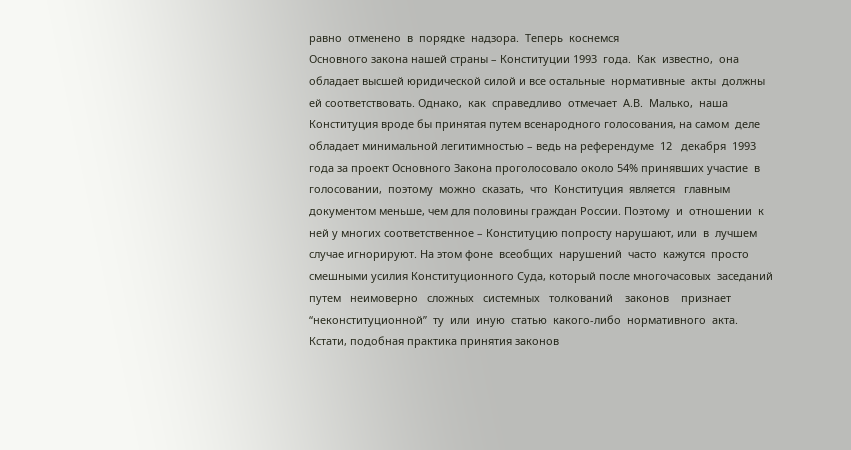равно  отменено  в  порядке  надзора.  Теперь  коснемся
Основного закона нашей страны – Конституции 1993  года.  Как  известно,  она
обладает высшей юридической силой и все остальные  нормативные  акты  должны
ей соответствовать. Однако,  как  справедливо  отмечает  А.В.  Малько,  наша
Конституция вроде бы принятая путем всенародного голосования, на самом  деле
обладает минимальной легитимностью – ведь на референдуме  12   декабря  1993
года за проект Основного Закона проголосовало около 54% принявших участие  в
голосовании,  поэтому  можно  сказать,  что  Конституция  является   главным
документом меньше, чем для половины граждан России. Поэтому  и  отношении  к
ней у многих соответственное – Конституцию попросту нарушают, или  в  лучшем
случае игнорируют. На этом фоне  всеобщих  нарушений  часто  кажутся  просто
смешными усилия Конституционного Суда, который после многочасовых  заседаний
путем   неимоверно   сложных   системных   толкований    законов    признает
“неконституционной”  ту  или  иную  статью  какого-либо  нормативного  акта.
Кстати, подобная практика принятия законов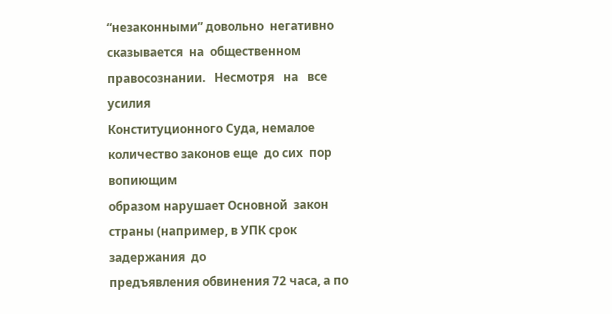“незаконными” довольно  негативно
сказывается  на  общественном  правосознании.   Несмотря   на   все   усилия
Конституционного Суда, немалое количество законов еще  до сих  пор  вопиющим
образом нарушает Основной  закон страны (например, в УПК срок задержания  до
предъявления обвинения 72 часа, а по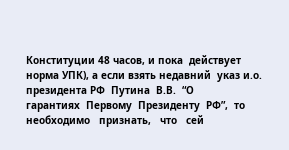Конституции 48 часов, и пока  действует
норма УПК), а если взять недавний  указ и.о. президента РФ  Путина  В.В.  “О
гарантиях  Первому  Президенту  РФ”,  то  необходимо   признать,   что   сей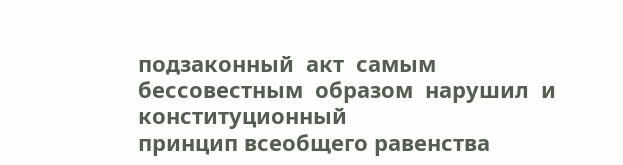подзаконный  акт  самым  бессовестным  образом  нарушил  и   конституционный
принцип всеобщего равенства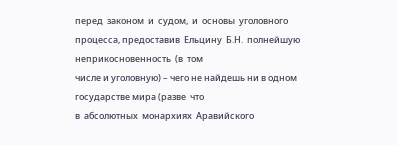перед  законом  и  судом,  и  основы  уголовного
процесса, предоставив  Ельцину  Б.Н.  полнейшую  неприкосновенность  (в  том
числе и уголовную) – чего не найдешь ни в одном государстве мира (разве  что
в  абсолютных  монархиях  Аравийского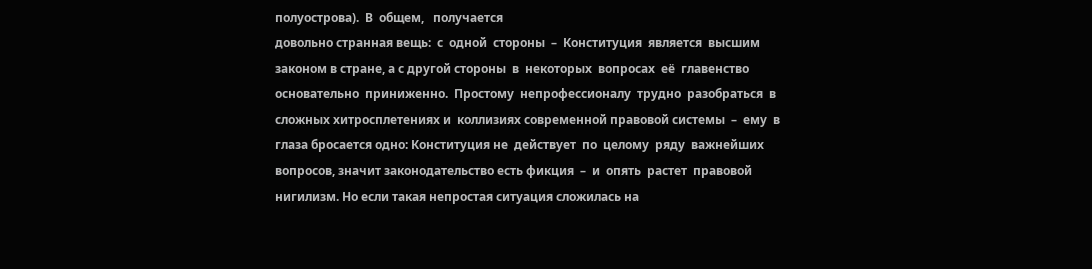полуострова).  В  общем,   получается
довольно странная вещь:  с  одной  стороны  –  Конституция  является  высшим
законом в стране, а с другой стороны  в  некоторых  вопросах  её  главенство
основательно  приниженно.  Простому  непрофессионалу  трудно  разобраться  в
сложных хитросплетениях и  коллизиях современной правовой системы  –  ему  в
глаза бросается одно: Конституция не  действует  по  целому  ряду  важнейших
вопросов, значит законодательство есть фикция  –  и  опять  растет  правовой
нигилизм. Но если такая непростая ситуация сложилась на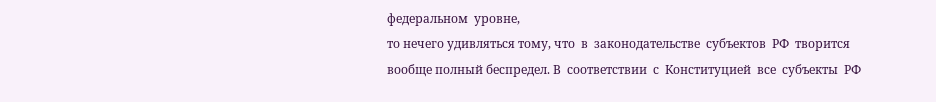федеральном  уровне,
то нечего удивляться тому, что  в  законодательстве  субъектов  РФ  творится
вообще полный беспредел. В  соответствии  с  Конституцией  все  субъекты  РФ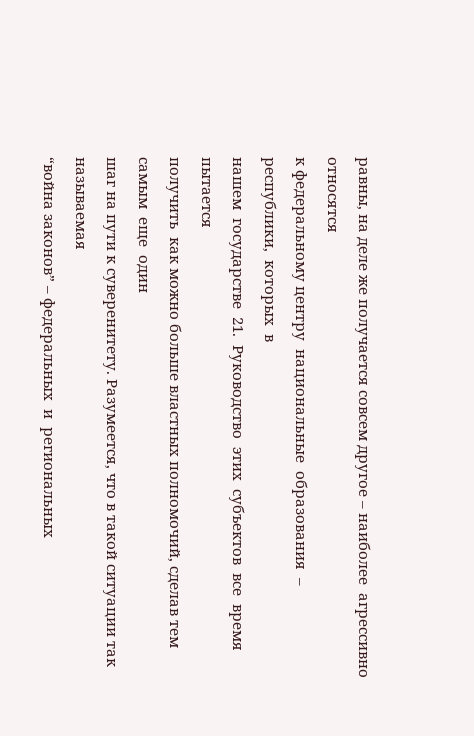равны, на деле же получается совсем другое – наиболее  агрессивно  относятся
к федеральному центру  национальные  образования  –  республики,  которых  в
нашем  государстве  21.  Руководство  этих  субъектов  все  время   пытается
получить  как можно больше властных полномочий, сделав тем  самым  еще  один
шаг на пути к суверенитету. Разумеется, что в такой ситуации так  называемая
“война законов” – федеральных  и  региональных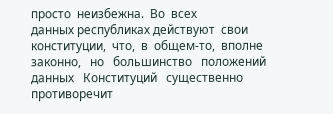просто  неизбежна.  Во  всех
данных республиках действуют  свои  конституции,  что,  в  общем-то,  вполне
законно,   но   большинство   положений   данных   Конституций   существенно
противоречит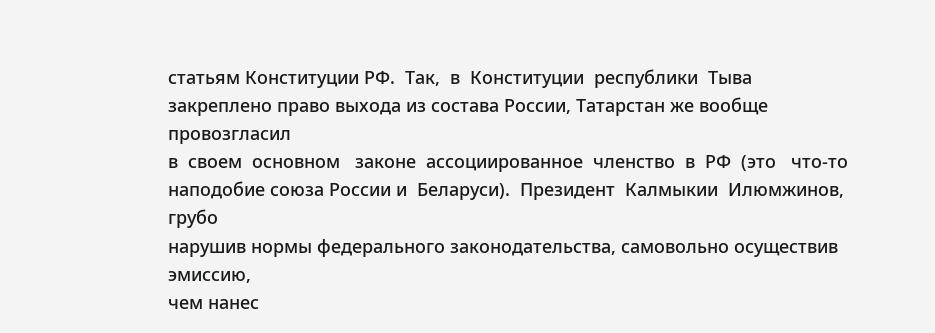статьям Конституции РФ.  Так,  в  Конституции  республики  Тыва
закреплено право выхода из состава России, Татарстан же вообще  провозгласил
в  своем  основном   законе  ассоциированное  членство  в  РФ  (это   что-то
наподобие союза России и  Беларуси).  Президент  Калмыкии  Илюмжинов,  грубо
нарушив нормы федерального законодательства, самовольно осуществив  эмиссию,
чем нанес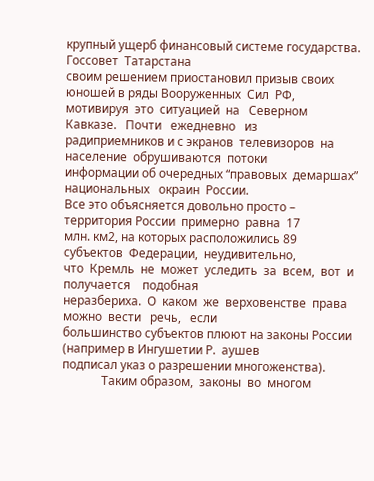крупный ущерб финансовый системе государства. Госсовет  Татарстана
своим решением приостановил призыв своих юношей в ряды Вооруженных  Сил  РФ,
мотивируя  это  ситуацией  на   Северном   Кавказе.   Почти   ежедневно   из
радиприемников и с экранов  телевизоров  на  население  обрушиваются  потоки
информации об очередных “правовых  демаршах”  национальных   окраин  России.
Все это объясняется довольно просто – территория России  примерно  равна  17
млн. км2, на которых расположились 89  субъектов  Федерации,  неудивительно,
что  Кремль  не  может  уследить  за  всем,  вот  и   получается    подобная
неразбериха.  О  каком  же  верховенстве  права  можно  вести   речь,   если
большинство субъектов плюют на законы России (например в Ингушетии Р.  аушев
подписал указ о разрешении многоженства).
             Таким образом,  законы  во  многом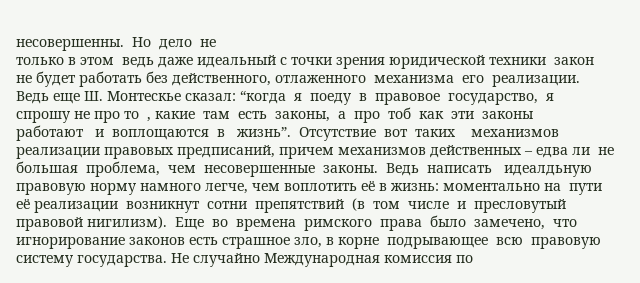несовершенны.  Но  дело  не
только в этом  ведь даже идеальный с точки зрения юридической техники  закон
не будет работать без действенного, отлаженного  механизма  его  реализации.
Ведь еще Ш. Монтескье сказал: “когда  я  поеду  в  правовое  государство,  я
спрошу не про то  , какие  там  есть  законы,  а  про  тоб  как  эти  законы
работают   и  воплощаются  в   жизнь”.  Отсутствие  вот  таких    механизмов
реализации правовых предписаний, причем механизмов действенных – едва ли  не
большая  проблема,  чем  несовершенные  законы.  Ведь  написать   идеалдьную
правовую норму намного легче, чем воплотить её в жизнь: моментально на  пути
её реализации  возникнут  сотни  препятствий  (в  том  числе  и  пресловутый
правовой нигилизм).  Еще  во  времена  римского  права  было  замечено,  что
игнорирование законов есть страшное зло, в корне  подрывающее  всю  правовую
систему государства. Не случайно Международная комиссия по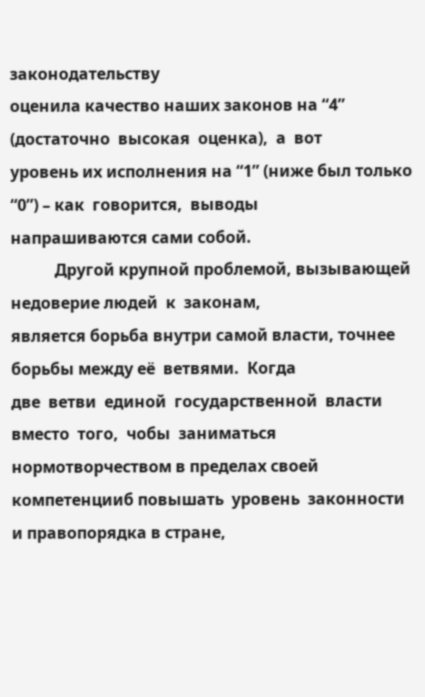законодательству
оценила качество наших законов на “4” (достаточно  высокая  оценка),  а  вот
уровень их исполнения на “1” (ниже был только “0”) – как  говорится,  выводы
напрашиваются сами собой.
           Другой крупной проблемой, вызывающей недоверие людей  к  законам,
является борьба внутри самой власти, точнее борьбы между её  ветвями.  Когда
две  ветви  единой  государственной  власти  вместо  того,  чобы  заниматься
нормотворчеством в пределах своей компетенцииб повышать  уровень  законности
и правопорядка в стране,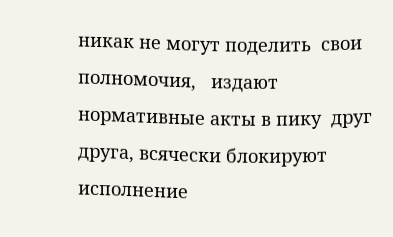никак не могут поделить  свои  полномочия,   издают
нормативные акты в пику  друг друга, всячески блокируют  исполнение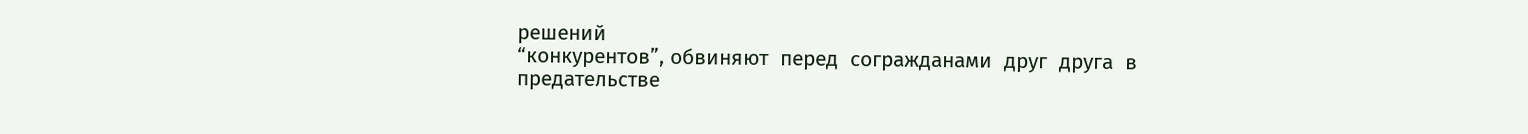решений
“конкурентов”, обвиняют  перед  согражданами  друг  друга  в   предательстве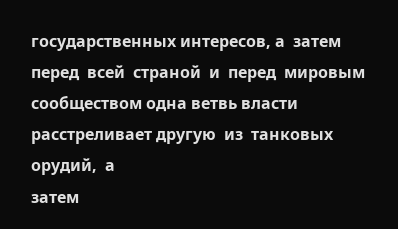государственных интересов, а  затем  перед  всей  страной  и  перед  мировым
сообществом одна ветвь власти расстреливает другую  из  танковых  орудий,  а
затем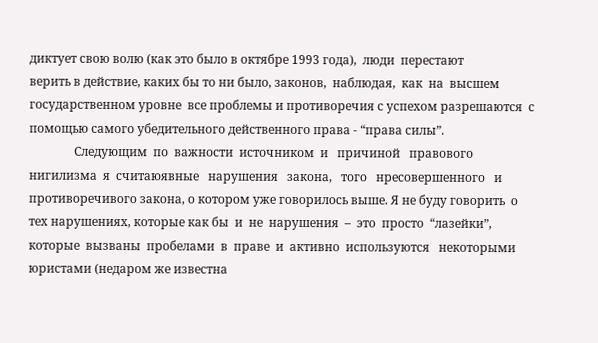диктует свою волю (как это было в октябре 1993 года),  люди  перестают
верить в действие, каких бы то ни было, законов,  наблюдая,  как  на  высшем
государственном уровне  все проблемы и противоречия с успехом разрешаются  с
помощью самого убедительного действенного права - “права силы”.
               Следующим  по  важности  источником  и   причиной   правового
нигилизма  я  считаюявные   нарушения   закона,   того   нресовершенного   и
противоречивого закона, о котором уже говорилось выше. Я не буду говорить  о
тех нарушениях, которые как бы  и  не  нарушения  –  это  просто  “лазейки”,
которые  вызваны  пробелами  в  праве  и  активно  используются   некоторыми
юристами (недаром же известна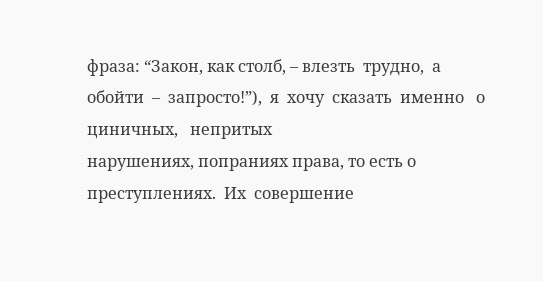фраза: “Закон, как столб, – влезть  трудно,  а
обойти  –  запросто!”),  я  хочу  сказать  именно   о   циничных,   непритых
нарушениях, попраниях права, то есть о преступлениях.  Их  совершение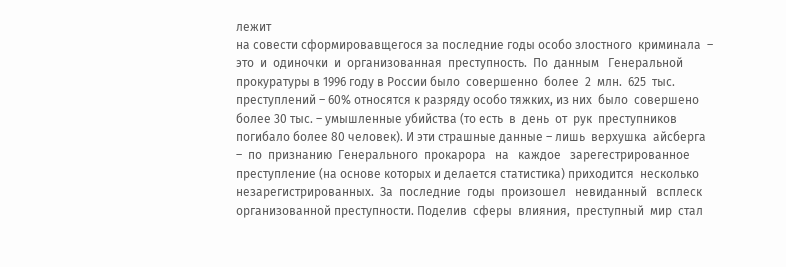лежит
на совести сформировавщегося за последние годы особо злостного  криминала  –
это  и  одиночки  и  организованная  преступность.  По  данным   Генеральной
прокуратуры в 1996 году в России было  совершенно  более  2  млн.  625  тыс.
преступлений – 60% относятся к разряду особо тяжких, из них  было  совершено
более 30 тыс. – умышленные убийства (то есть  в  день  от  рук  преступников
погибало более 80 человек). И эти страшные данные – лишь  верхушка  айсберга
–  по  признанию  Генерального  прокарора   на   каждое   зарегестрированное
преступление (на основе которых и делается статистика) приходится  несколько
незарегистрированных.  За  последние  годы  произошел   невиданный   всплеск
организованной преступности. Поделив  сферы  влияния,  преступный  мир  стал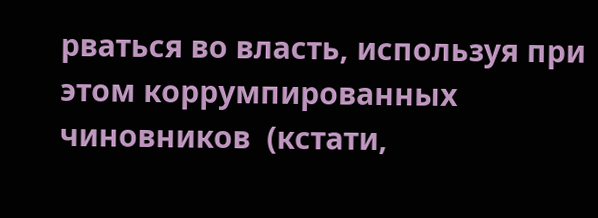рваться во власть, используя при этом коррумпированных  чиновников  (кстати,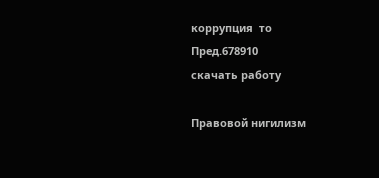коррупция  то
Пред.678910
скачать работу

Правовой нигилизм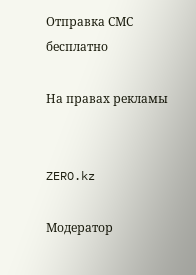Отправка СМС бесплатно

На правах рекламы


ZERO.kz

Модератор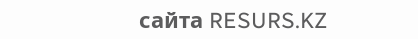сайта RESURS.KZ